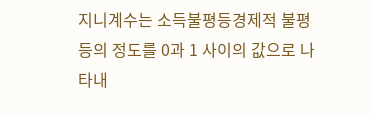지니계수는 소득불평등경제적 불평등의 정도를 0과 1 사이의 값으로 나타내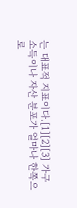는 대표적 지표이다.[1][2][3] 가구 소득이나 자산 분포가 얼마나 한쪽으로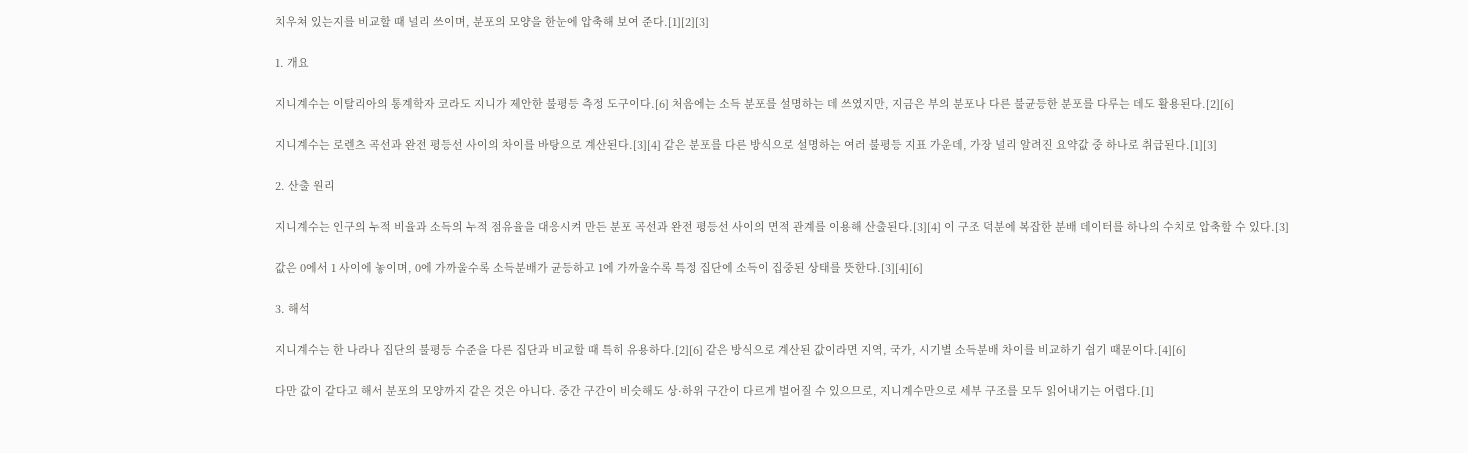치우쳐 있는지를 비교할 때 널리 쓰이며, 분포의 모양을 한눈에 압축해 보여 준다.[1][2][3]

1. 개요

지니계수는 이탈리아의 통계학자 코라도 지니가 제안한 불평등 측정 도구이다.[6] 처음에는 소득 분포를 설명하는 데 쓰였지만, 지금은 부의 분포나 다른 불균등한 분포를 다루는 데도 활용된다.[2][6]

지니계수는 로렌츠 곡선과 완전 평등선 사이의 차이를 바탕으로 계산된다.[3][4] 같은 분포를 다른 방식으로 설명하는 여러 불평등 지표 가운데, 가장 널리 알려진 요약값 중 하나로 취급된다.[1][3]

2. 산출 원리

지니계수는 인구의 누적 비율과 소득의 누적 점유율을 대응시켜 만든 분포 곡선과 완전 평등선 사이의 면적 관계를 이용해 산출된다.[3][4] 이 구조 덕분에 복잡한 분배 데이터를 하나의 수치로 압축할 수 있다.[3]

값은 0에서 1 사이에 놓이며, 0에 가까울수록 소득분배가 균등하고 1에 가까울수록 특정 집단에 소득이 집중된 상태를 뜻한다.[3][4][6]

3. 해석

지니계수는 한 나라나 집단의 불평등 수준을 다른 집단과 비교할 때 특히 유용하다.[2][6] 같은 방식으로 계산된 값이라면 지역, 국가, 시기별 소득분배 차이를 비교하기 쉽기 때문이다.[4][6]

다만 값이 같다고 해서 분포의 모양까지 같은 것은 아니다. 중간 구간이 비슷해도 상·하위 구간이 다르게 벌어질 수 있으므로, 지니계수만으로 세부 구조를 모두 읽어내기는 어렵다.[1]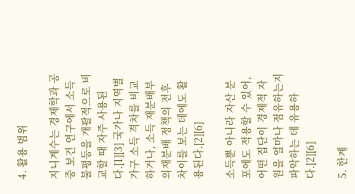4. 활용 범위

지니계수는 경제학과 공중 보건 연구에서 소득불평등을 개괄적으로 비교할 때 자주 사용된다.[1][3] 국가나 지역별 가구 소득 격차를 비교하거나, 소득 재분배부의재분배 정책의 전후 차이를 보는 데에도 활용된다.[2][6]

소득뿐 아니라 자산 분포에도 적용할 수 있어, 어떤 집단이 경제적 자원을 얼마나 점유하는지 파악하는 데 유용하다.[2][6]

5. 한계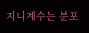지니계수는 분포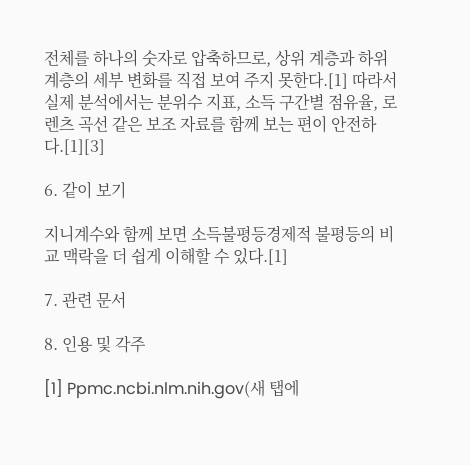전체를 하나의 숫자로 압축하므로, 상위 계층과 하위 계층의 세부 변화를 직접 보여 주지 못한다.[1] 따라서 실제 분석에서는 분위수 지표, 소득 구간별 점유율, 로렌츠 곡선 같은 보조 자료를 함께 보는 편이 안전하다.[1][3]

6. 같이 보기

지니계수와 함께 보면 소득불평등경제적 불평등의 비교 맥락을 더 쉽게 이해할 수 있다.[1]

7. 관련 문서

8. 인용 및 각주

[1] Ppmc.ncbi.nlm.nih.gov(새 탭에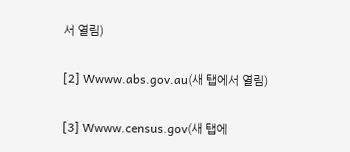서 열림)

[2] Wwww.abs.gov.au(새 탭에서 열림)

[3] Wwww.census.gov(새 탭에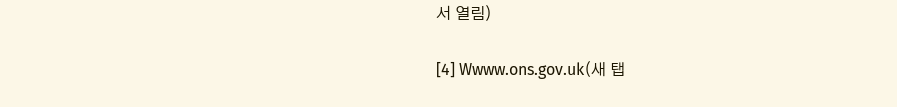서 열림)

[4] Wwww.ons.gov.uk(새 탭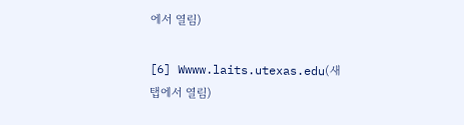에서 열림)

[6] Wwww.laits.utexas.edu(새 탭에서 열림)